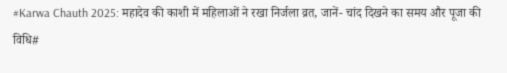#Karwa Chauth 2025: महादेव की काशी में महिलाओं ने रखा निर्जला व्रत, जानें- चांद दिखने का समय और पूजा की विधि#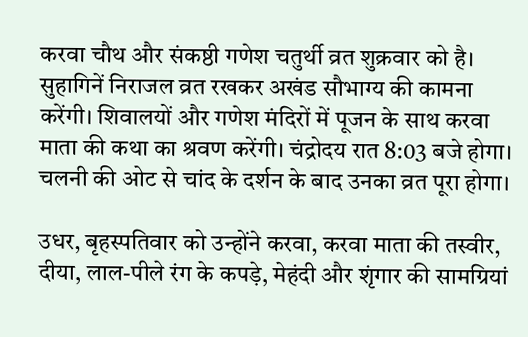करवा चौथ और संकष्ठी गणेश चतुर्थी व्रत शुक्रवार को है। सुहागिनें निराजल व्रत रखकर अखंड सौभाग्य की कामना करेंगी। शिवालयों और गणेश मंदिरों में पूजन के साथ करवा माता की कथा का श्रवण करेंगी। चंद्रोदय रात 8:03 बजे होगा। चलनी की ओट से चांद के दर्शन के बाद उनका व्रत पूरा होगा।

उधर, बृहस्पतिवार को उन्होंने करवा, करवा माता की तस्वीर, दीया, लाल-पीले रंग के कपड़े, मेहंदी और शृंगार की सामग्रियां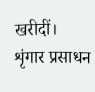खरीदीं। शृंगार प्रसाधन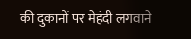की दुकानों पर मेहंदी लगवाने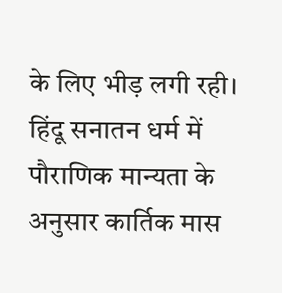के लिए भीड़ लगी रही। हिंदू सनातन धर्म में पौराणिक मान्यता के अनुसार कार्तिक मास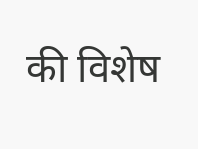की विशेष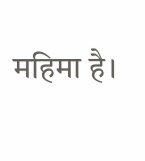महिमा है।